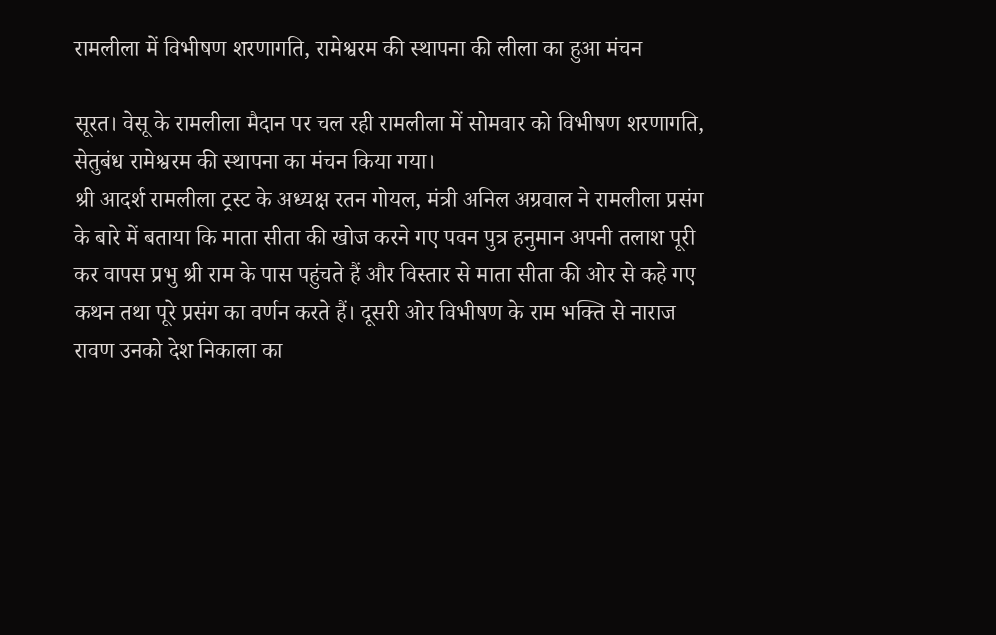रामलीला में विभीषण शरणागति, रामेश्वरम की स्थापना की लीला का हुआ मंचन

सूरत। वेसू के रामलीला मैदान पर चल रही रामलीला में सोमवार को विभीषण शरणागति, सेतुबंध रामेश्वरम की स्थापना का मंचन किया गया।
श्री आदर्श रामलीला ट्रस्ट के अध्यक्ष रतन गोयल, मंत्री अनिल अग्रवाल ने रामलीला प्रसंग के बारे में बताया कि माता सीता की खोज करने गए पवन पुत्र हनुमान अपनी तलाश पूरी कर वापस प्रभु श्री राम के पास पहुंचते हैं और विस्तार से माता सीता की ओर से कहे गए कथन तथा पूरे प्रसंग का वर्णन करते हैं। दूसरी ओर विभीषण के राम भक्ति से नाराज रावण उनको देश निकाला का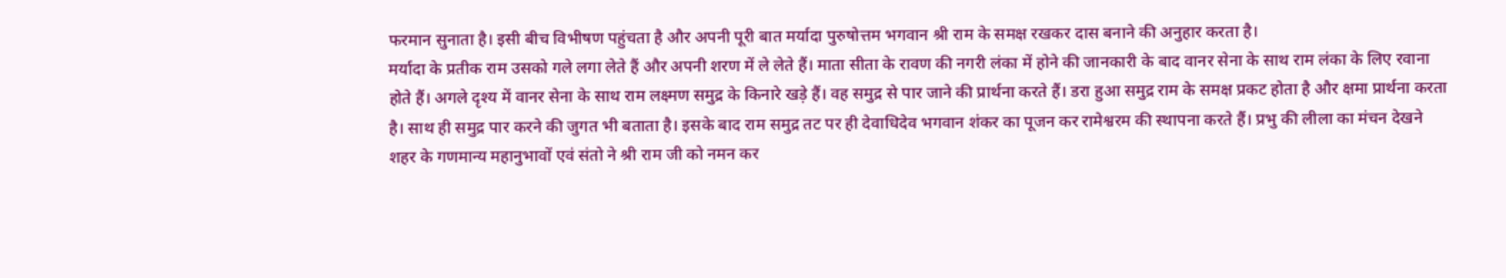फरमान सुनाता है। इसी बीच विभीषण पहुंचता है और अपनी पूरी बात मर्यादा पुरुषोत्तम भगवान श्री राम के समक्ष रखकर दास बनाने की अनुहार करता है।
मर्यादा के प्रतीक राम उसको गले लगा लेते हैं और अपनी शरण में ले लेते हैं। माता सीता के रावण की नगरी लंका में होने की जानकारी के बाद वानर सेना के साथ राम लंका के लिए रवाना होते हैं। अगले दृश्य में वानर सेना के साथ राम लक्ष्मण समुद्र के किनारे खड़े हैं। वह समुद्र से पार जाने की प्रार्थना करते हैं। डरा हुआ समुद्र राम के समक्ष प्रकट होता है और क्षमा प्रार्थना करता है। साथ ही समुद्र पार करने की जुगत भी बताता है। इसके बाद राम समुद्र तट पर ही देवाधिदेव भगवान शंकर का पूजन कर रामेश्वरम की स्थापना करते हैं। प्रभु की लीला का मंचन देखने शहर के गणमान्य महानुभावों एवं संतो ने श्री राम जी को नमन कर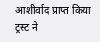आशीर्वाद प्राप्त किया ट्रस्ट ने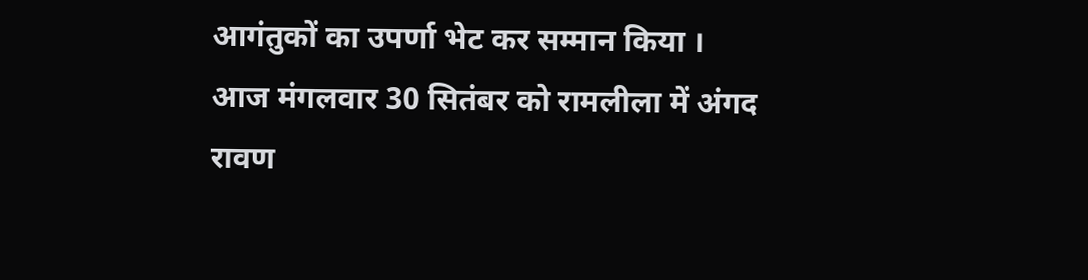आगंतुकों का उपर्णा भेट कर सम्मान किया ।
आज मंगलवार 30 सितंबर को रामलीला में अंगद रावण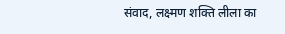संवाद, लक्ष्मण शक्ति लीला का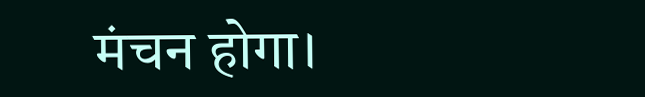मंचन होगा।